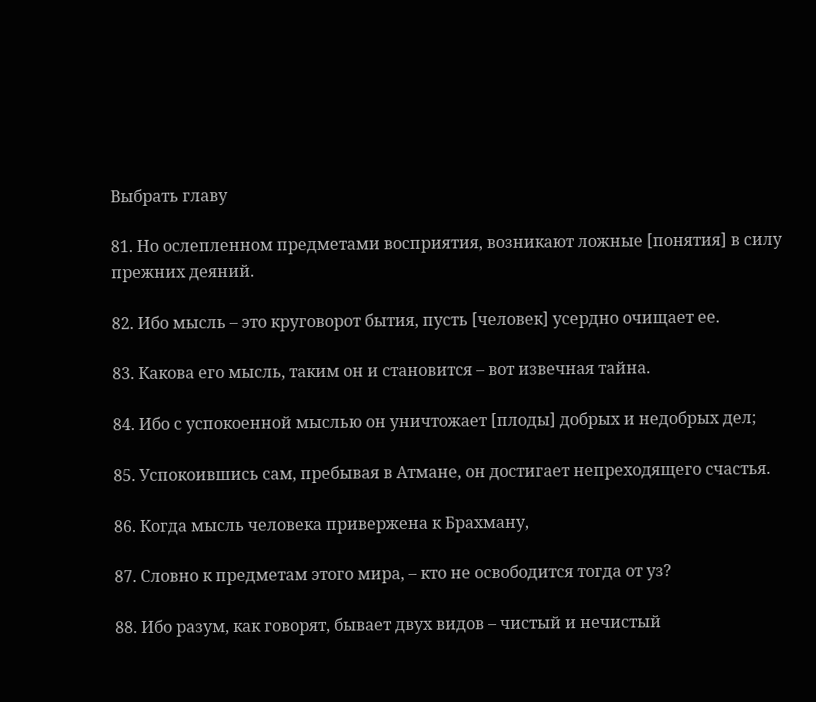Выбрать главу

81. Но ослепленном предметами восприятия, возникают ложные [понятия] в силу прежних деяний.

82. Ибо мысль – это круговорот бытия, пусть [человек] усердно очищает ее.

83. Какова его мысль, таким он и становится – вот извечная тайна.

84. Ибо с успокоенной мыслью он уничтожает [плоды] добрых и недобрых дел;

85. Успокоившись сам, пребывая в Атмане, он достигает непреходящего счастья.

86. Когда мысль человека привержена к Брахману,

87. Словно к предметам этого мира, – кто не освободится тогда от уз?

88. Ибо разум, как говорят, бывает двух видов – чистый и нечистый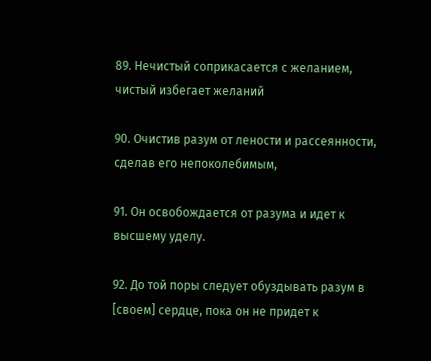89. Нечистый соприкасается с желанием, чистый избегает желаний

90. Очистив разум от лености и рассеянности, сделав его непоколебимым,

91. Он освобождается от разума и идет к высшему уделу.

92. До той поры следует обуздывать разум в [своем] сердце, пока он не придет к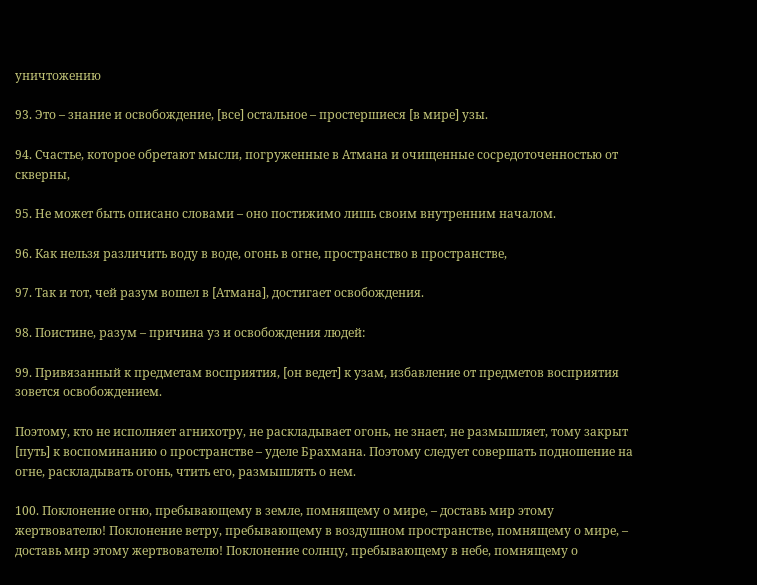уничтожению

93. Это – знание и освобождение, [все] остальное – простершиеся [в мире] узы.

94. Счастье, которое обретают мысли, погруженные в Атмана и очищенные сосредоточенностью от скверны,

95. Не может быть описано словами – оно постижимо лишь своим внутренним началом.

96. Как нельзя различить воду в воде, огонь в огне, пространство в пространстве,

97. Так и тот, чей разум вошел в [Атмана], достигает освобождения.

98. Поистине, разум – причина уз и освобождения людей:

99. Привязанный к предметам восприятия, [он ведет] к узам, избавление от предметов восприятия зовется освобождением.

Поэтому, кто не исполняет агнихотру, не раскладывает огонь, не знает, не размышляет, тому закрыт [путь] к воспоминанию о пространстве – уделе Брахмана. Поэтому следует совершать подношение на огне, раскладывать огонь, чтить его, размышлять о нем.

100. Поклонение огню, пребывающему в земле, помнящему о мире, – доставь мир этому жертвователю! Поклонение ветру, пребывающему в воздушном пространстве, помнящему о мире, – доставь мир этому жертвователю! Поклонение солнцу, пребывающему в небе, помнящему о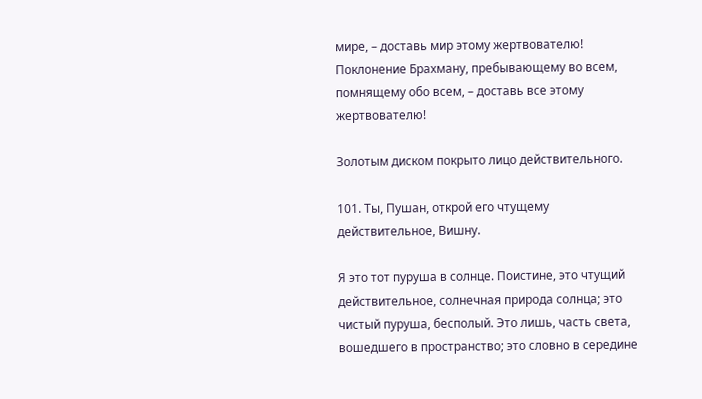мире, – доставь мир этому жертвователю! Поклонение Брахману, пребывающему во всем, помнящему обо всем, – доставь все этому жертвователю!

Золотым диском покрыто лицо действительного.

101. Ты, Пушан, открой его чтущему действительное, Вишну.

Я это тот пуруша в солнце. Поистине, это чтущий действительное, солнечная природа солнца; это чистый пуруша, бесполый. Это лишь, часть света, вошедшего в пространство; это словно в середине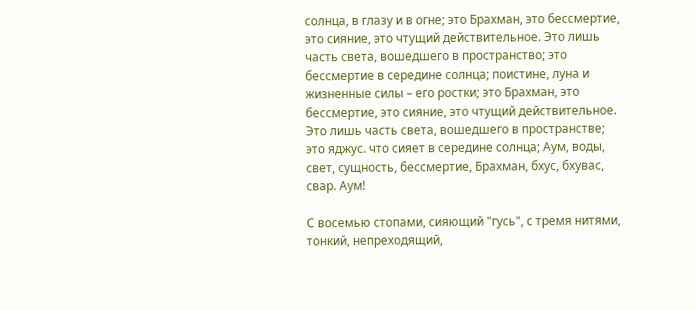солнца, в глазу и в огне; это Брахман, это бессмертие, это сияние, это чтущий действительное. Это лишь часть света, вошедшего в пространство; это бессмертие в середине солнца; поистине, луна и жизненные силы – его ростки; это Брахман, это бессмертие, это сияние, это чтущий действительное. Это лишь часть света, вошедшего в пространстве; это яджус. что сияет в середине солнца; Аум, воды, свет, сущность, бессмертие, Брахман, бхус, бхувас, свар. Аум!

С восемью стопами, сияющий "гусь", с тремя нитями, тонкий, непреходящий,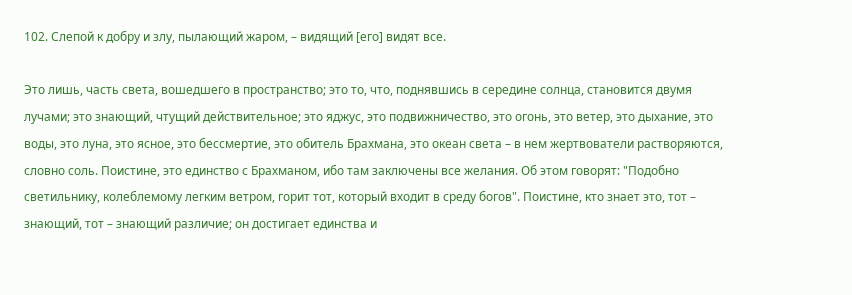102. Слепой к добру и злу, пылающий жаром, – видящий [его] видят все.

Это лишь, часть света, вошедшего в пространство; это то, что, поднявшись в середине солнца, становится двумя лучами; это знающий, чтущий действительное; это яджус, это подвижничество, это огонь, это ветер, это дыхание, это воды, это луна, это ясное, это бессмертие, это обитель Брахмана, это океан света – в нем жертвователи растворяются, словно соль. Поистине, это единство с Брахманом, ибо там заключены все желания. Об этом говорят: "Подобно светильнику, колеблемому легким ветром, горит тот, который входит в среду богов". Поистине, кто знает это, тот – знающий, тот – знающий различие; он достигает единства и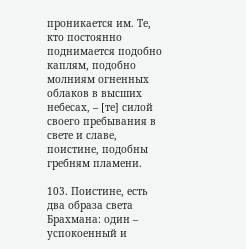проникается им. Те, кто постоянно поднимается подобно каплям, подобно молниям огненных облаков в высших небесах, – [те] силой своего пребывания в свете и славе, поистине, подобны гребням пламени.

103. Поистине, есть два образа света Брахмана: один – успокоенный и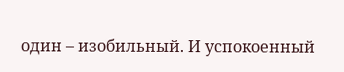один – изобильный. И успокоенный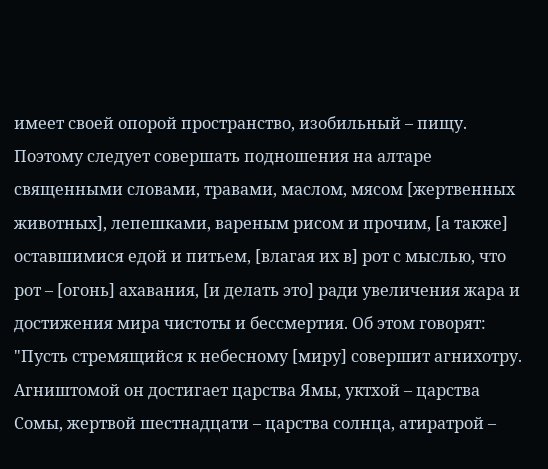имеет своей опорой пространство, изобильный – пищу. Поэтому следует совершать подношения на алтаре священными словами, травами, маслом, мясом [жертвенных животных], лепешками, вареным рисом и прочим, [а также] оставшимися едой и питьем, [влагая их в] рот с мыслью, что рот – [огонь] ахавания, [и делать это] ради увеличения жара и достижения мира чистоты и бессмертия. Об этом говорят: "Пусть стремящийся к небесному [миру] совершит агнихотру. Агништомой он достигает царства Ямы, уктхой – царства Сомы, жертвой шестнадцати – царства солнца, атиратрой –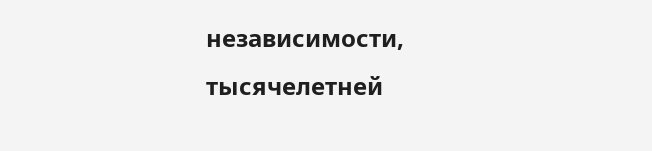независимости, тысячелетней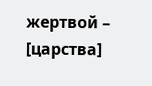жертвой – [царства]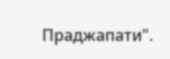Праджапати".